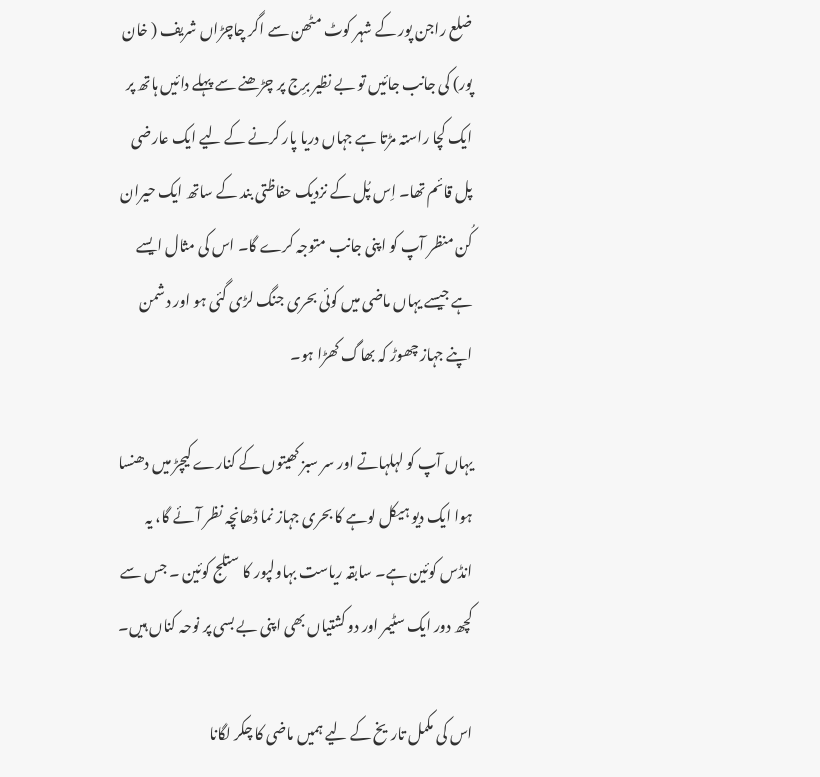ضلع راجن پور کے شہر کوٹ مٹھن سے اگر چاچڑاں شریف ( خان پور) کی جانب جائیں تو بے نظیر برِج پر چڑھنے سے پہلے دائیں ہاتھ پر ایک کچا راستہ مڑتا ہے جہاں دریا پار کرنے کے لیے ایک عارضی پل قائم تھا۔ اِس پُل کے نزدیک حفاظتی بند کے ساتھ ایک حیران کُن منظر آپ کو اپنی جانب متوجہ کرے گا۔ اس کی مثال ایسے ہے جیسے یہاں ماضی میں کوئی بحری جنگ لڑی گئی ہو اور دشمن اپنے جہاز چھوڑ کہ بھاگ کھڑا ہو۔

یہاں آپ کو لہلہاتے اور سر سبز کھیتوں کے کنارے کیچڑ میں دھنسا ہوا ایک دیو ہیکل لوہے کا بحری جہاز نما ڈھانچہ نظر آئے گا، یہ انڈس کوئین ہے۔ سابقہ ریاست بہاولپور کا ستلج کوئین ۔ جس سے کچھ دور ایک سٹیمر اور دو کشتیاں بھی اپنی بے بسی پر نوحہ کناں ہیں۔

اس کی مکمل تاریخ کے لیے ہمیں ماضی کا چکر لگانا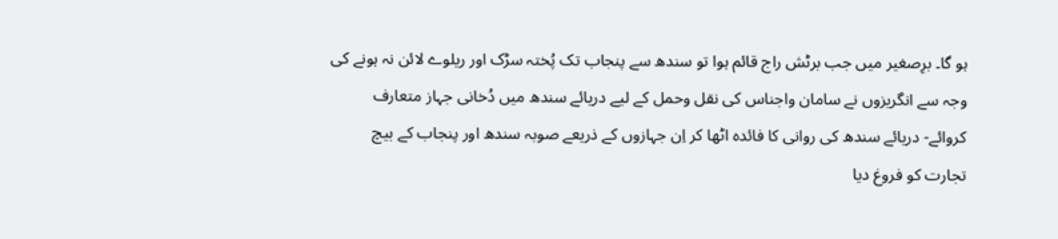ہو گا۔ برِصغیر میں جب برٹش راج قائم ہوا تو سندھ سے پنجاب تک پُختہ سڑک اور ریلوے لائن نہ ہونے کی وجہ سے انگریزوں نے سامان واجناس کی نقل وحمل کے لیے دریائے سندھ میں دُخانی جہاز متعارف کروائے- دریائے سندھ کی روانی کا فائدہ اٹھا کر اِن جہازوں کے ذریعے صوبہ سندھ اور پنجاب کے بیچ تجارت کو فروغ دیا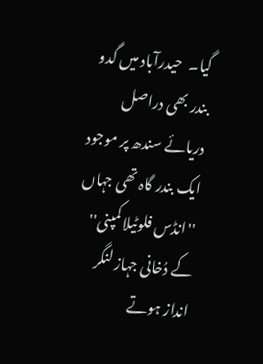گیا۔  حیدرآباد میں گدو بندر بھی دراصل دریائے سندھ پر موجود ایک بندر گاہ تھی جہاں ''انڈس فلوٹیلا کمپنی'' کے دُخانی جہاز لنگر انداز ہوتے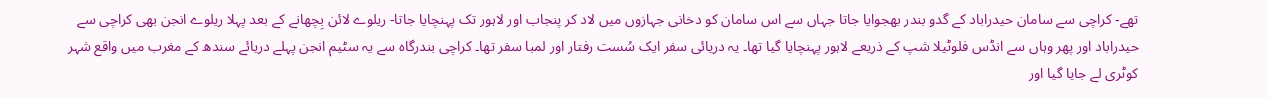تھے- کراچی سے سامان حیدراباد کے گدو بندر بھجوایا جاتا جہاں سے اس سامان کو دخانی جہازوں میں لاد کر پنجاب اور لاہور تک پہنچایا جاتا- ریلوے لائن بِچھانے کے بعد پہلا ریلوے انجن بھی کراچی سے حیدراباد اور پھر وہاں سے انڈس فلوٹیلا شپ کے ذریعے لاہور پہنچایا گیا تھا۔ یہ دریائی سفر ایک سُست رفتار اور لمبا سفر تھا۔ کراچی بندرگاہ سے یہ سٹیم انجن پہلے دریائے سندھ کے مغرب میں واقع شہر کوٹری لے جایا گیا اور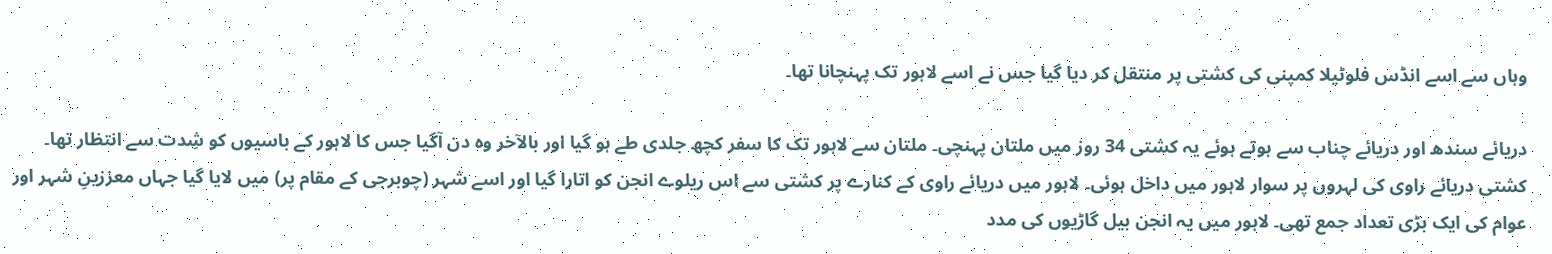وہاں سے اسے انڈس فلوٹیلا کمپنی کی کشتی پر منتقل کر دیا گیا جس نے اسے لاہور تک پہنچانا تھا۔

دریائے سندھ اور دریائے چناب سے ہوتے ہوئے یہ کشتی 34 روز میں ملتان پہنچی۔ ملتان سے لاہور تک کا سفر کچھ جلدی طے ہو گیا اور بالآخر وہ دن آگیا جس کا لاہور کے باسیوں کو شِدت سے انتظار تھا۔ کشتی دریائے راوی کی لہروں پر سوار لاہور میں داخل ہوئی۔ لاہور میں دریائے راوی کے کنارے پر کشتی سے اس ریلوے انجن کو اتارا گیا اور اسے شہر (چوبرجی کے مقام پر) میں لایا گیا جہاں معززینِ شہر اور عوام کی ایک بڑی تعداد جمع تھی۔ لاہور میں یہ انجن بیل گاڑیوں کی مدد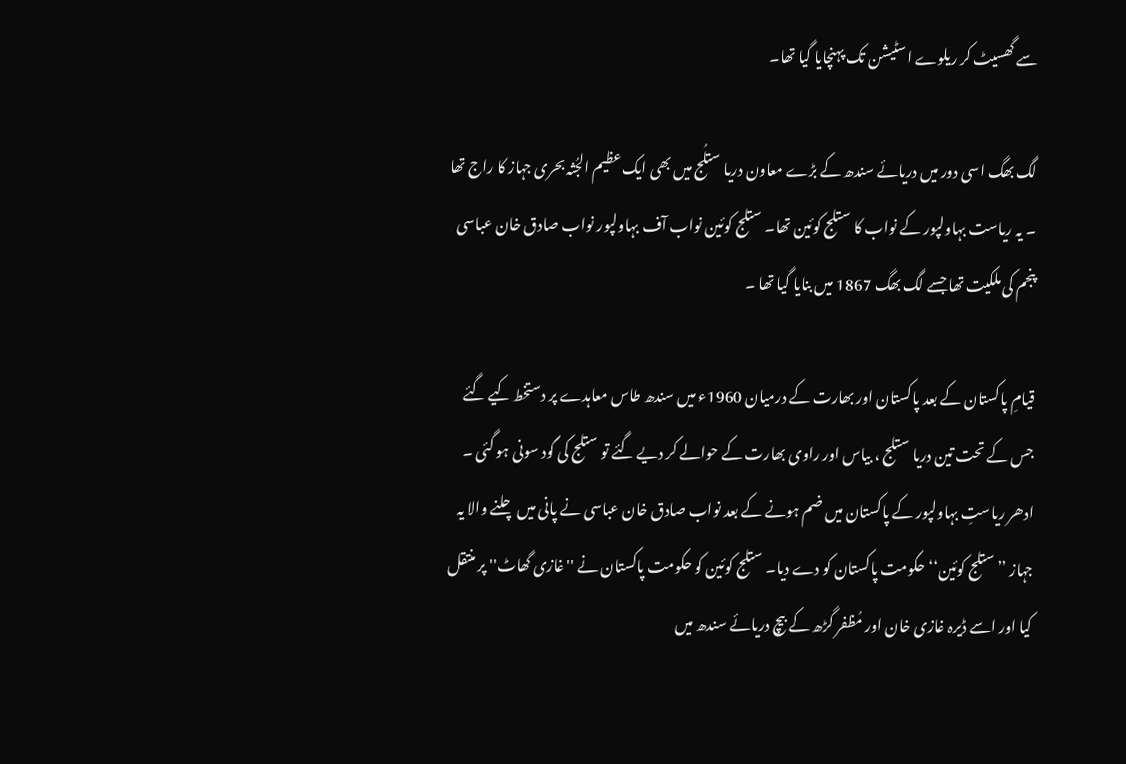سے گھسیٹ کر ریلوے اسٹیشن تک پہنچایا گیا تھا۔

لگ بھگ اسی دور میں دریائے سندھ کے بڑے معاون دریا ستلُج میں بھی ایک عظیم الجُثہ بحری جہاز کا راج تھا ۔ یہ ریاست بہاولپور کے نواب کا ستلج کوئین تھا۔ ستلج کوئین نواب آف بہاولپور نواب صادق خان عباسی پنجم کی ملکیت تھا جسے لگ بھگ 1867 میں بنایا گیا تھا ۔

قیامِ پاکستان کے بعد پاکستان اور بھارت کے درمیان 1960ء میں سندھ طاس معاہدے پر دستخط کیے گئے جس کے تحت تین دریا ستلج ، بیاس اور راوی بھارت کے حوالے کر دیے گئے تو ستلج کی گود سونی ہو گئی ۔ ادھر ریاستِ بہاولپور کے پاکستان میں ضم ہونے کے بعد نواب صادق خان عباسی نے پانی میں چلنے والا یہ جہاز ’’ستلج کوئین‘‘ حکومت پاکستان کو دے دیا۔ ستلج کوئین کو حکومت پاکستان نے ''غازی گھاٹ'' پر منتقل کیا اور اسے ڈیرہ غازی خان اور مُظفر گڑھ کے بیچ دریائے سندھ میں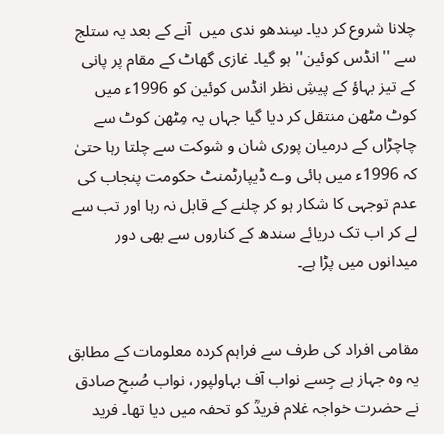چلانا شروع کر دیا۔ سِندھو ندی میں  آنے کے بعد یہ ستلج سے ''انڈس کوئین'' ہو گیا۔ غازی گھاٹ کے مقام پر پانی کے تیز بہاؤ کے پیشِ نظر انڈس کوئین کو 1996ء میں کوٹ مٹھن منتقل کر دیا گیا جہاں یہ مِٹھن کوٹ سے چاچڑاں کے درمیان پوری شان و شوکت سے چلتا رہا حتیٰ کہ 1996ء میں ہائی وے ڈیپارٹمنٹ حکومت پنجاب کی عدم توجہی کا شکار ہو کر چلنے کے قابل نہ رہا اور تب سے لے کر اب تک دریائے سندھ کے کناروں سے بھی دور میدانوں میں پڑا ہے۔


مقامی افراد کی طرف سے فراہم کردہ معلومات کے مطابق  یہ وہ جہاز ہے جِسے نواب آف بہاولپور، نواب صُبحِ صادق نے حضرت خواجہ غلام فریدؒ کو تحفہ میں دیا تھا۔ فرید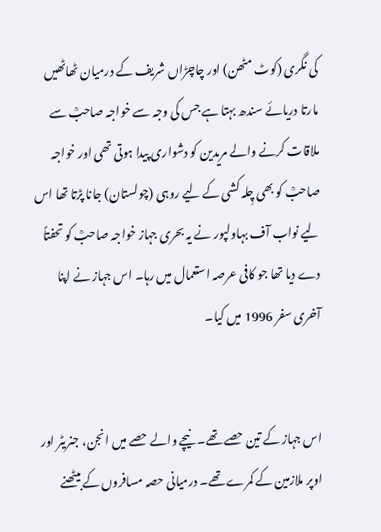کی نگری (کوٹ مٹھن) اور چاچڑاں شریف کے درمیان ٹھاٹھیں مارتا دریائے سندھ بہتا ہے جس کی وجہ سے خواجہ صاحبؒ سے ملاقات کرنے والے مریدین کو دشواری پیدا ہوتی تھی اور خواجہ صاحبؒ کو بھی چِلہ کشی کے لیے روہی (چولستان) جانا پڑتا تھا اس لیے نواب آف بہاولپور نے یہ بحری جہاز خواجہ صاحبؒ کو تحفتاً دے دیا تھا جو کافی عرصہ استعمال میں رہا۔ اس جہاز نے اپنا آخری سفر 1996 میں کیا۔


اس جہاز کے تین حصے تھے۔ نیچے والے حصے میں انجن، جنریٹر اور اوپر ملازمین کے کمرے تھے۔ درمیانی حصہ مسافروں کے بیٹھنے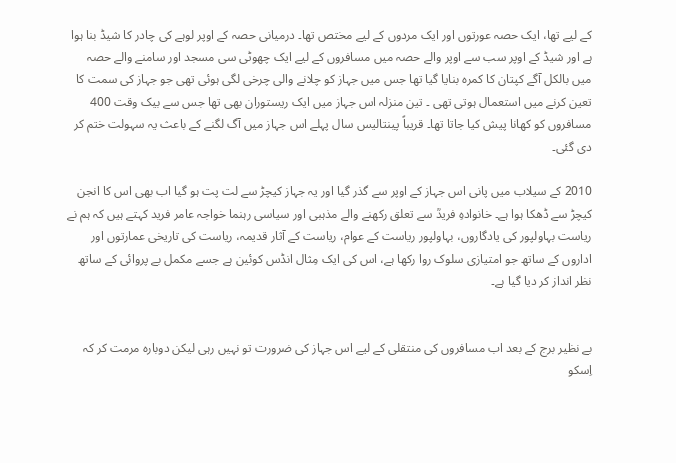کے لیے تھا، ایک حصہ عورتوں اور ایک مردوں کے لیے مختص تھا۔ درمیانی حصہ کے اوپر لوہے کی چادر کا شیڈ بنا ہوا ہے اور شیڈ کے اوپر سب سے اوپر والے حصہ میں مسافروں کے لیے ایک چھوٹی سی مسجد اور سامنے والے حصہ میں بالکل آگے کپتان کا کمرہ بنایا گیا تھا جس میں جہاز کو چلانے والی چرخی لگی ہوئی تھی جو جہاز کی سمت کا تعین کرنے میں استعمال ہوتی تھی ۔ تین منزلہ اس جہاز میں ایک ریستوران بھی تھا جس سے بیک وقت 400 مسافروں کو کھانا پیش کیا جاتا تھا۔ قریباً پینتالیس سال پہلے اس جہاز میں آگ لگنے کے باعث یہ سہولت ختم کر دی گئی۔

2010 کے سیلاب میں پانی اس جہاز کے اوپر سے گذر گیا اور یہ جہاز کیچڑ سے لت پت ہو گیا اب بھی اس کا انجن کیچڑ سے ڈھکا ہوا ہے۔ خانوادہِ فریدؒ سے تعلق رکھنے والے مذہبی اور سیاسی رہنما خواجہ عامر فرید کہتے ہیں کہ ہم نے ریاست بہاولپور کی یادگاروں، بہاولپور ریاست کے عوام، ریاست کے آثار قدیمہ، ریاست کی تاریخی عمارتوں اور اداروں کے ساتھ جو امتیازی سلوک روا رکھا ہے، اس کی ایک مِثال انڈس کوئین ہے جسے مکمل بے پروائی کے ساتھ نظر انداز کر دیا گیا ہے۔


بے نظیر برج کے بعد اب مسافروں کی منتقلی کے لیے اس جہاز کی ضرورت تو نہیں رہی لیکن دوبارہ مرمت کر کہ اِسکو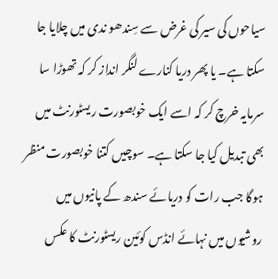سیاحوں کی سیر کی غرض سے سِندھو ندی میں چلایا جا سکتا ہے۔ یا پھر دریا کنارے لنگر انداز کر کہ تھوڑا سا سرمایہ خرچ کر کہ اسے ایک خوبصورت ریسٹورنٹ میں بھی تبدیل کیا جا سکتا ہے۔ سوچیں کتنا خوبصورت منظر ہوگا جب رات کو دریائے سندھ کے پانیوں میں روشیوں میں نہائے انڈس کوئین ریسٹورنٹ کا عکس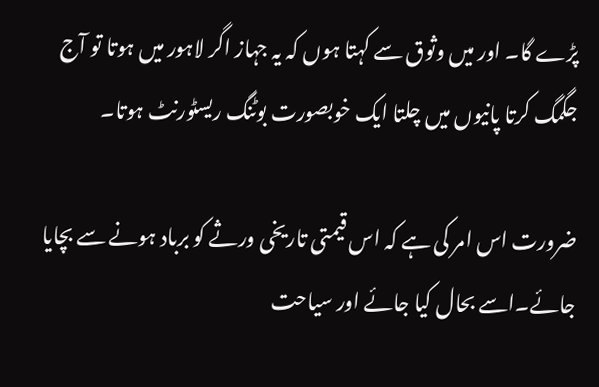پڑے گا۔ اور میں وثوق سے کہتا ہوں کہ یہ جہاز اگر لاہور میں ہوتا تو آج جگمگ کرتا پانیوں میں چلتا ایک خوبصورت بوٹنگ ریسٹورنٹ ہوتا۔

ضرورت اس امر کی ہے کہ اس قیمتی تاریخی ورثے کو برباد ہونے سے بچایا جائے۔اسے بحال کیا جائے اور سیاحت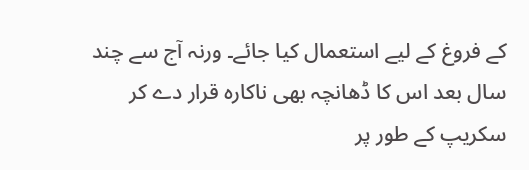کے فروغ کے لیے استعمال کیا جائے۔ ورنہ آج سے چند سال بعد اس کا ڈھانچہ بھی ناکارہ قرار دے کر سکریپ کے طور پر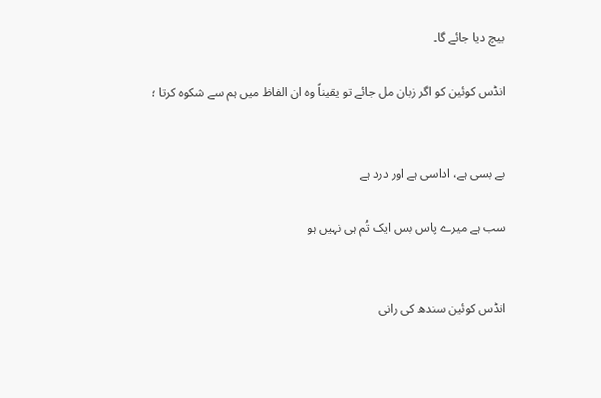بیچ دیا جائے گا۔

انڈس کوئین کو اگر زبان مل جائے تو یقیناً وہ ان الفاظ میں ہم سے شکوہ کرتا ؛


بے بسی ہے، اداسی ہے اور درد ہے

سب ہے میرے پاس بس ایک تُم ہی نہیں ہو


انڈس کوئین سندھ کی رانی